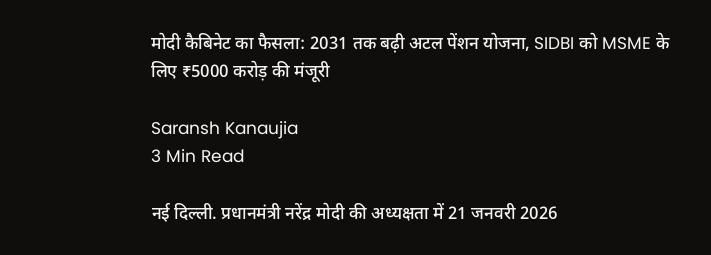मोदी कैबिनेट का फैसला: 2031 तक बढ़ी अटल पेंशन योजना, SIDBI को MSME के लिए ₹5000 करोड़ की मंजूरी

Saransh Kanaujia
3 Min Read

नई दिल्ली. प्रधानमंत्री नरेंद्र मोदी की अध्यक्षता में 21 जनवरी 2026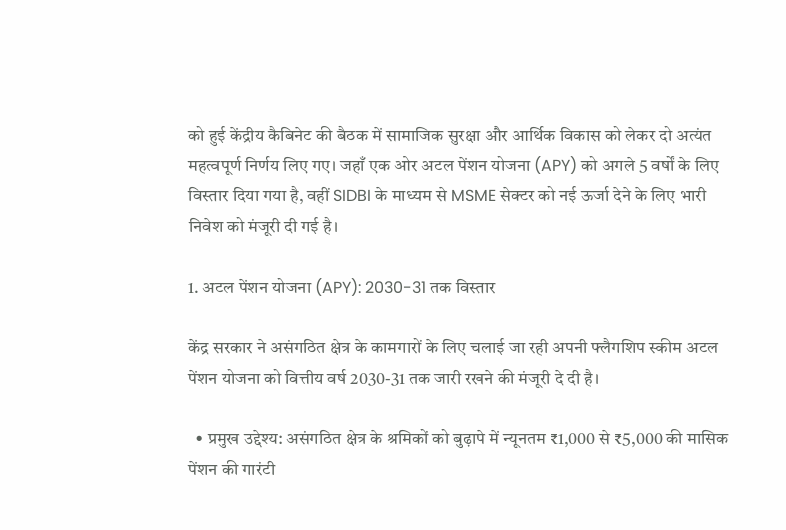को हुई केंद्रीय कैबिनेट की बैठक में सामाजिक सुरक्षा और आर्थिक विकास को लेकर दो अत्यंत महत्वपूर्ण निर्णय लिए गए। जहाँ एक ओर अटल पेंशन योजना (APY) को अगले 5 वर्षों के लिए विस्तार दिया गया है, वहीं SIDBI के माध्यम से MSME सेक्टर को नई ऊर्जा देने के लिए भारी निवेश को मंजूरी दी गई है।

1. अटल पेंशन योजना (APY): 2030-31 तक विस्तार

केंद्र सरकार ने असंगठित क्षेत्र के कामगारों के लिए चलाई जा रही अपनी फ्लैगशिप स्कीम अटल पेंशन योजना को वित्तीय वर्ष 2030-31 तक जारी रखने की मंजूरी दे दी है।

  • प्रमुख उद्देश्य: असंगठित क्षेत्र के श्रमिकों को बुढ़ापे में न्यूनतम ₹1,000 से ₹5,000 की मासिक पेंशन की गारंटी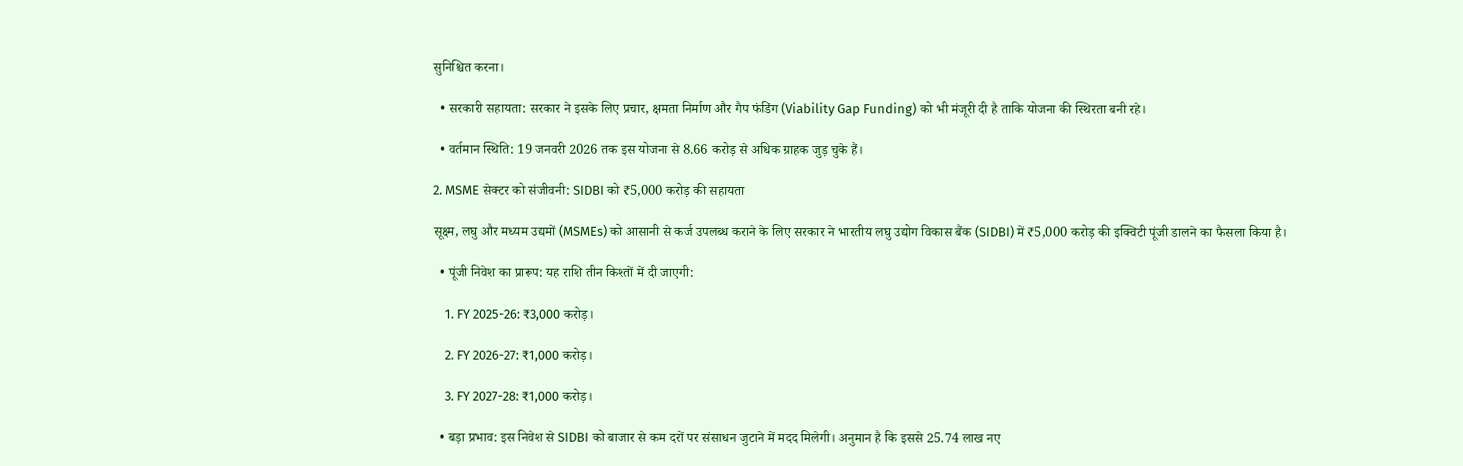सुनिश्चित करना।

  • सरकारी सहायता: सरकार ने इसके लिए प्रचार, क्षमता निर्माण और गैप फंडिंग (Viability Gap Funding) को भी मंजूरी दी है ताकि योजना की स्थिरता बनी रहे।

  • वर्तमान स्थिति: 19 जनवरी 2026 तक इस योजना से 8.66 करोड़ से अधिक ग्राहक जुड़ चुके हैं।

2. MSME सेक्टर को संजीवनी: SIDBI को ₹5,000 करोड़ की सहायता

सूक्ष्म, लघु और मध्यम उद्यमों (MSMEs) को आसानी से कर्ज उपलब्ध कराने के लिए सरकार ने भारतीय लघु उद्योग विकास बैंक (SIDBI) में ₹5,000 करोड़ की इक्विटी पूंजी डालने का फैसला किया है।

  • पूंजी निवेश का प्रारूप: यह राशि तीन किश्तों में दी जाएगी:

    1. FY 2025-26: ₹3,000 करोड़।

    2. FY 2026-27: ₹1,000 करोड़।

    3. FY 2027-28: ₹1,000 करोड़।

  • बड़ा प्रभाव: इस निवेश से SIDBI को बाजार से कम दरों पर संसाधन जुटाने में मदद मिलेगी। अनुमान है कि इससे 25.74 लाख नए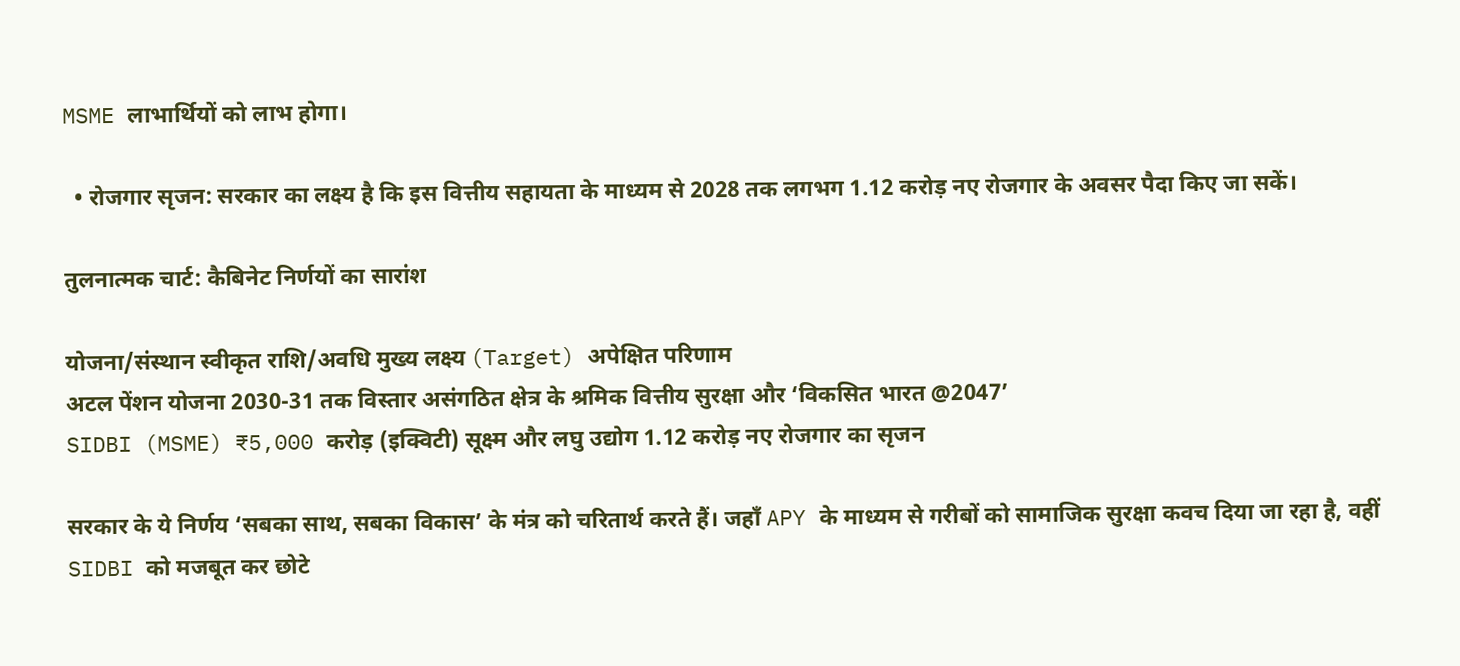MSME लाभार्थियों को लाभ होगा।

  • रोजगार सृजन: सरकार का लक्ष्य है कि इस वित्तीय सहायता के माध्यम से 2028 तक लगभग 1.12 करोड़ नए रोजगार के अवसर पैदा किए जा सकें।

तुलनात्मक चार्ट: कैबिनेट निर्णयों का सारांश

योजना/संस्थान स्वीकृत राशि/अवधि मुख्य लक्ष्य (Target) अपेक्षित परिणाम
अटल पेंशन योजना 2030-31 तक विस्तार असंगठित क्षेत्र के श्रमिक वित्तीय सुरक्षा और ‘विकसित भारत @2047’
SIDBI (MSME) ₹5,000 करोड़ (इक्विटी) सूक्ष्म और लघु उद्योग 1.12 करोड़ नए रोजगार का सृजन

सरकार के ये निर्णय ‘सबका साथ, सबका विकास’ के मंत्र को चरितार्थ करते हैं। जहाँ APY के माध्यम से गरीबों को सामाजिक सुरक्षा कवच दिया जा रहा है, वहीं SIDBI को मजबूत कर छोटे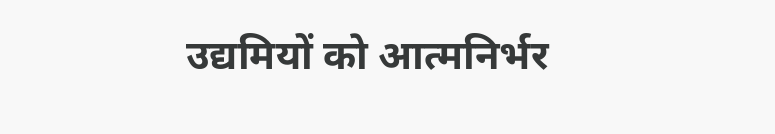उद्यमियों को आत्मनिर्भर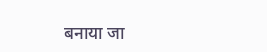बनाया जा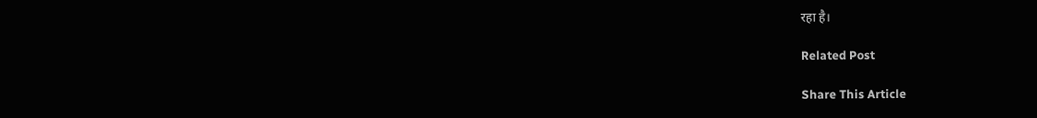रहा है।

Related Post

Share This Article